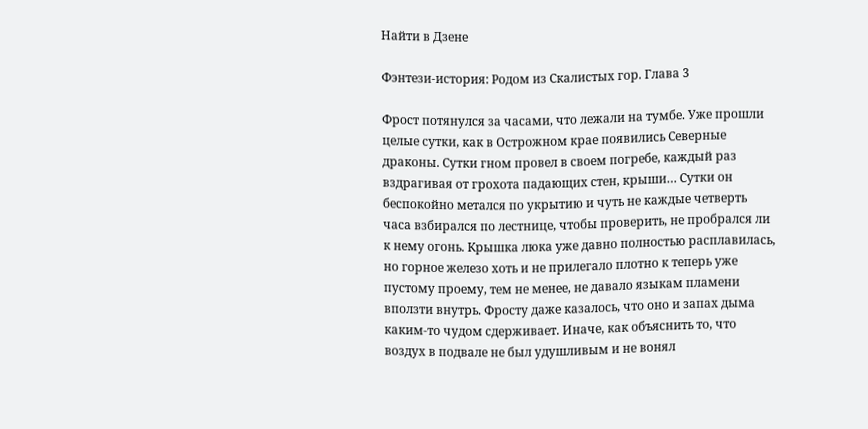Найти в Дзене

Фэнтези-история: Родом из Скалистых гор. Глава 3

Фрост потянулся за часами, что лежали на тумбе. Уже прошли целые сутки, как в Острожном крае появились Северные драконы. Сутки гном провел в своем погребе, каждый раз вздрагивая от грохота падающих стен, крыши… Сутки он беспокойно метался по укрытию и чуть не каждые четверть часа взбирался по лестнице, чтобы проверить, не пробрался ли к нему огонь. Крышка люка уже давно полностью расплавилась, но горное железо хоть и не прилегало плотно к теперь уже пустому проему, тем не менее, не давало языкам пламени вползти внутрь. Фросту даже казалось, что оно и запах дыма каким-то чудом сдерживает. Иначе, как объяснить то, что воздух в подвале не был удушливым и не вонял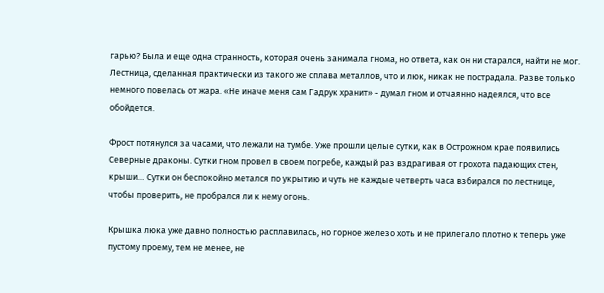гарью? Была и еще одна странность, которая очень занимала гнома, но ответа, как он ни старался, найти не мог. Лестница, сделанная практически из такого же сплава металлов, что и люк, никак не пострадала. Разве только немного повелась от жара. «Не иначе меня сам Гадрук хранит» - думал гном и отчаянно надеялся, что все обойдется.

Фрост потянулся за часами, что лежали на тумбе. Уже прошли целые сутки, как в Острожном крае появились Северные драконы. Сутки гном провел в своем погребе, каждый раз вздрагивая от грохота падающих стен, крыши… Сутки он беспокойно метался по укрытию и чуть не каждые четверть часа взбирался по лестнице, чтобы проверить, не пробрался ли к нему огонь.

Крышка люка уже давно полностью расплавилась, но горное железо хоть и не прилегало плотно к теперь уже пустому проему, тем не менее, не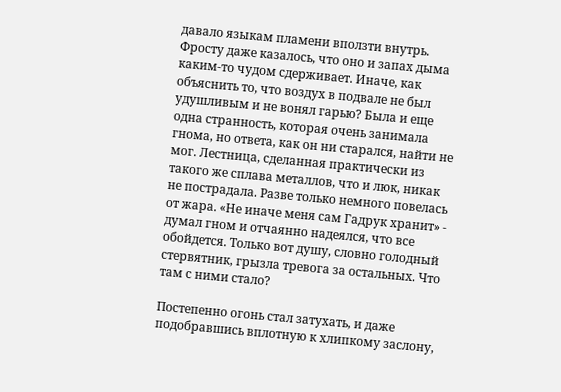давало языкам пламени вползти внутрь. Фросту даже казалось, что оно и запах дыма каким-то чудом сдерживает. Иначе, как объяснить то, что воздух в подвале не был удушливым и не вонял гарью? Была и еще одна странность, которая очень занимала гнома, но ответа, как он ни старался, найти не мог. Лестница, сделанная практически из такого же сплава металлов, что и люк, никак не пострадала. Разве только немного повелась от жара. «Не иначе меня сам Гадрук хранит» - думал гном и отчаянно надеялся, что все обойдется. Только вот душу, словно голодный стервятник, грызла тревога за остальных. Что там с ними стало?

Постепенно огонь стал затухать, и даже подобравшись вплотную к хлипкому заслону,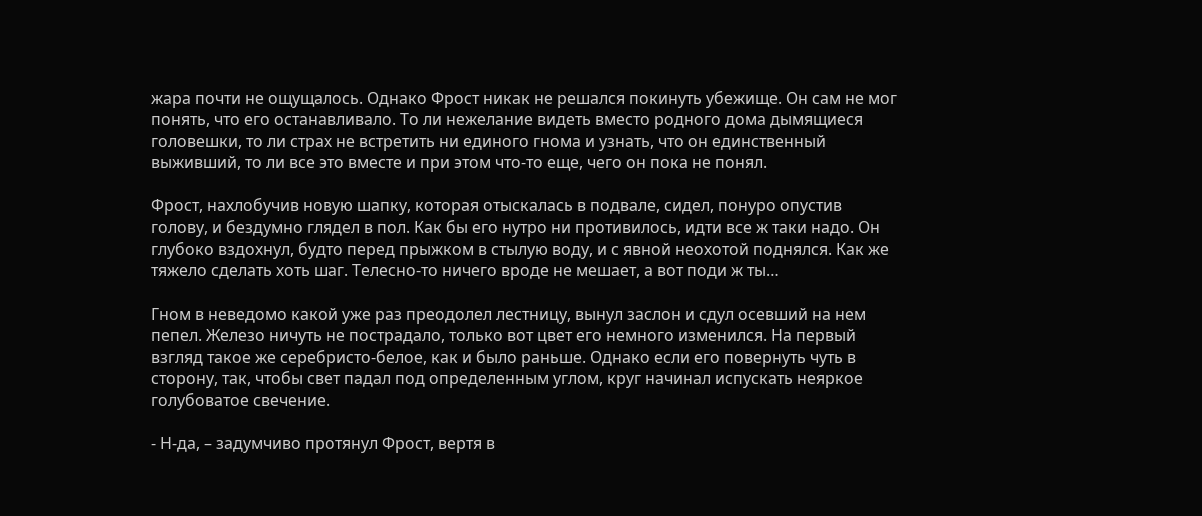жара почти не ощущалось. Однако Фрост никак не решался покинуть убежище. Он сам не мог понять, что его останавливало. То ли нежелание видеть вместо родного дома дымящиеся головешки, то ли страх не встретить ни единого гнома и узнать, что он единственный выживший, то ли все это вместе и при этом что-то еще, чего он пока не понял.

Фрост, нахлобучив новую шапку, которая отыскалась в подвале, сидел, понуро опустив голову, и бездумно глядел в пол. Как бы его нутро ни противилось, идти все ж таки надо. Он глубоко вздохнул, будто перед прыжком в стылую воду, и с явной неохотой поднялся. Как же тяжело сделать хоть шаг. Телесно-то ничего вроде не мешает, а вот поди ж ты…

Гном в неведомо какой уже раз преодолел лестницу, вынул заслон и сдул осевший на нем пепел. Железо ничуть не пострадало, только вот цвет его немного изменился. На первый взгляд такое же серебристо-белое, как и было раньше. Однако если его повернуть чуть в сторону, так, чтобы свет падал под определенным углом, круг начинал испускать неяркое голубоватое свечение.

- Н-да, – задумчиво протянул Фрост, вертя в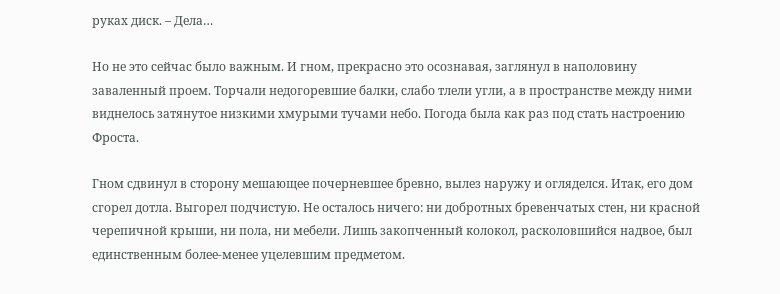руках диск. – Дела…

Но не это сейчас было важным. И гном, прекрасно это осознавая, заглянул в наполовину заваленный проем. Торчали недогоревшие балки, слабо тлели угли, а в пространстве между ними виднелось затянутое низкими хмурыми тучами небо. Погода была как раз под стать настроению Фроста.

Гном сдвинул в сторону мешающее почерневшее бревно, вылез наружу и огляделся. Итак, его дом сгорел дотла. Выгорел подчистую. Не осталось ничего: ни добротных бревенчатых стен, ни красной черепичной крыши, ни пола, ни мебели. Лишь закопченный колокол, расколовшийся надвое, был единственным более-менее уцелевшим предметом.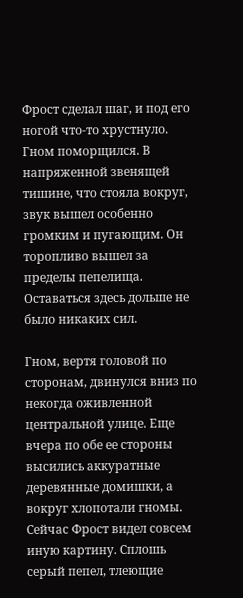Фрост сделал шаг, и под его ногой что-то хрустнуло. Гном поморщился. В напряженной звенящей тишине, что стояла вокруг, звук вышел особенно громким и пугающим. Он торопливо вышел за пределы пепелища. Оставаться здесь дольше не было никаких сил.

Гном, вертя головой по сторонам, двинулся вниз по некогда оживленной центральной улице. Еще вчера по обе ее стороны высились аккуратные деревянные домишки, а вокруг хлопотали гномы. Сейчас Фрост видел совсем иную картину. Сплошь серый пепел, тлеющие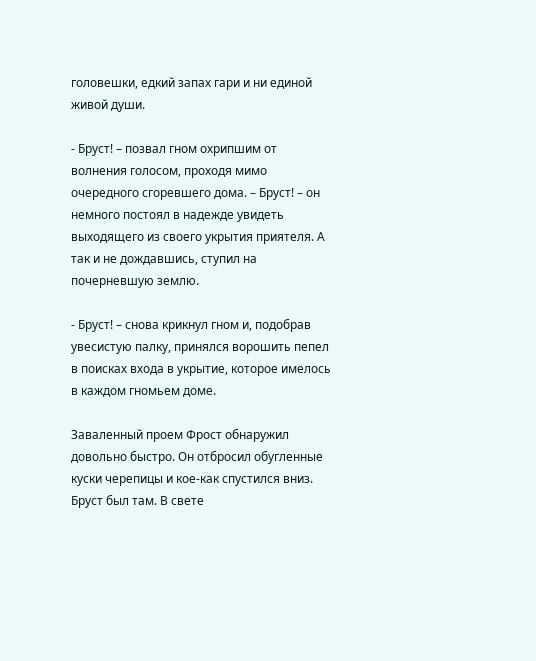головешки, едкий запах гари и ни единой живой души.

- Бруст! – позвал гном охрипшим от волнения голосом, проходя мимо очередного сгоревшего дома. – Бруст! – он немного постоял в надежде увидеть выходящего из своего укрытия приятеля. А так и не дождавшись, ступил на почерневшую землю.

- Бруст! – снова крикнул гном и, подобрав увесистую палку, принялся ворошить пепел в поисках входа в укрытие, которое имелось в каждом гномьем доме.

Заваленный проем Фрост обнаружил довольно быстро. Он отбросил обугленные куски черепицы и кое-как спустился вниз. Бруст был там. В свете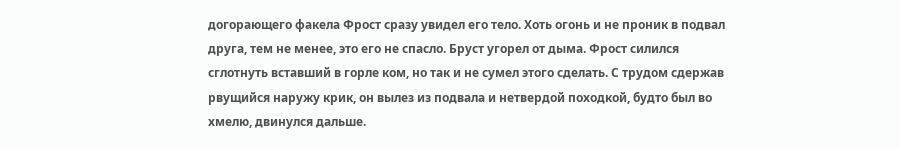догорающего факела Фрост сразу увидел его тело. Хоть огонь и не проник в подвал друга, тем не менее, это его не спасло. Бруст угорел от дыма. Фрост силился сглотнуть вставший в горле ком, но так и не сумел этого сделать. С трудом сдержав рвущийся наружу крик, он вылез из подвала и нетвердой походкой, будто был во хмелю, двинулся дальше.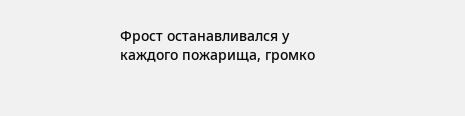Фрост останавливался у каждого пожарища, громко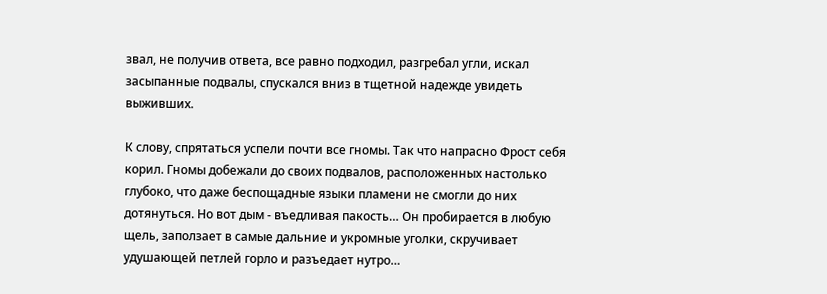звал, не получив ответа, все равно подходил, разгребал угли, искал засыпанные подвалы, спускался вниз в тщетной надежде увидеть выживших.

К слову, спрятаться успели почти все гномы. Так что напрасно Фрост себя корил. Гномы добежали до своих подвалов, расположенных настолько глубоко, что даже беспощадные языки пламени не смогли до них дотянуться. Но вот дым - въедливая пакость… Он пробирается в любую щель, заползает в самые дальние и укромные уголки, скручивает удушающей петлей горло и разъедает нутро…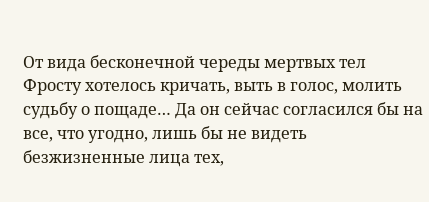От вида бесконечной череды мертвых тел Фросту хотелось кричать, выть в голос, молить судьбу о пощаде… Да он сейчас согласился бы на все, что угодно, лишь бы не видеть безжизненные лица тех,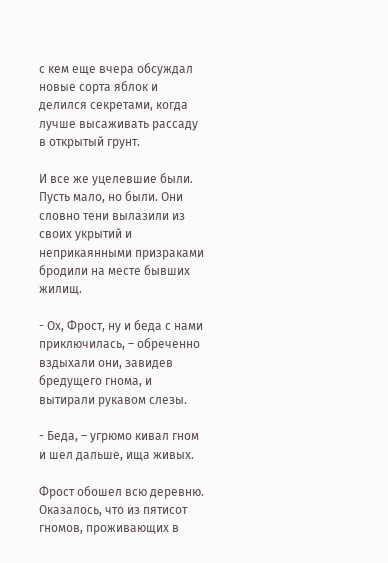с кем еще вчера обсуждал новые сорта яблок и делился секретами, когда лучше высаживать рассаду в открытый грунт.

И все же уцелевшие были. Пусть мало, но были. Они словно тени вылазили из своих укрытий и неприкаянными призраками бродили на месте бывших жилищ.

- Ох, Фрост, ну и беда с нами приключилась, – обреченно вздыхали они, завидев бредущего гнома, и вытирали рукавом слезы.

- Беда, – угрюмо кивал гном и шел дальше, ища живых.

Фрост обошел всю деревню. Оказалось, что из пятисот гномов, проживающих в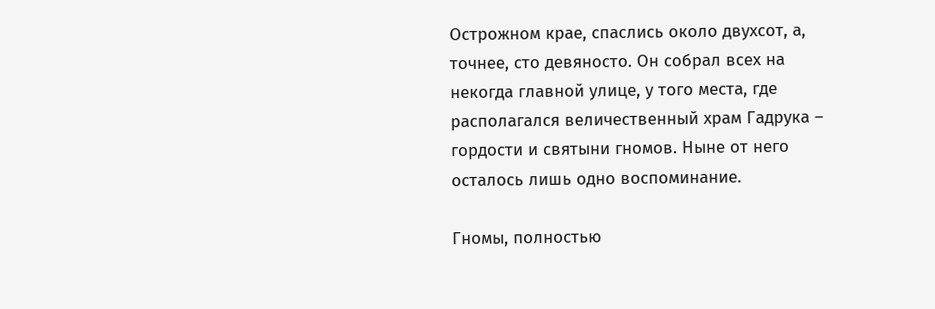Острожном крае, спаслись около двухсот, а, точнее, сто девяносто. Он собрал всех на некогда главной улице, у того места, где располагался величественный храм Гадрука – гордости и святыни гномов. Ныне от него осталось лишь одно воспоминание.

Гномы, полностью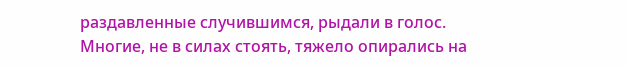раздавленные случившимся, рыдали в голос. Многие, не в силах стоять, тяжело опирались на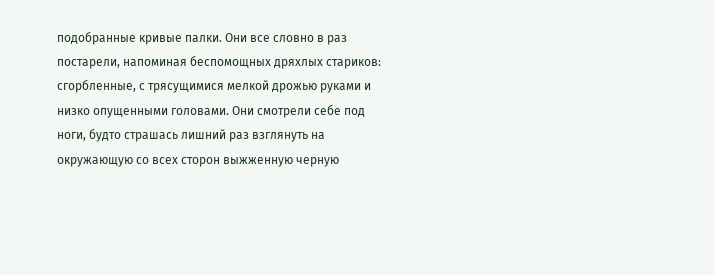подобранные кривые палки. Они все словно в раз постарели, напоминая беспомощных дряхлых стариков: сгорбленные, с трясущимися мелкой дрожью руками и низко опущенными головами. Они смотрели себе под ноги, будто страшась лишний раз взглянуть на окружающую со всех сторон выжженную черную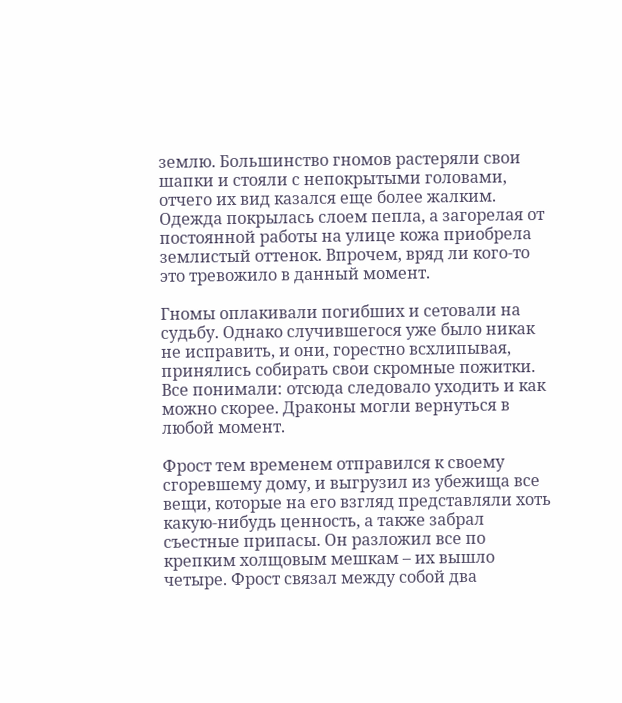землю. Большинство гномов растеряли свои шапки и стояли с непокрытыми головами, отчего их вид казался еще более жалким. Одежда покрылась слоем пепла, а загорелая от постоянной работы на улице кожа приобрела землистый оттенок. Впрочем, вряд ли кого-то это тревожило в данный момент.

Гномы оплакивали погибших и сетовали на судьбу. Однако случившегося уже было никак не исправить, и они, горестно всхлипывая, принялись собирать свои скромные пожитки. Все понимали: отсюда следовало уходить и как можно скорее. Драконы могли вернуться в любой момент.

Фрост тем временем отправился к своему сгоревшему дому, и выгрузил из убежища все вещи, которые на его взгляд представляли хоть какую-нибудь ценность, а также забрал съестные припасы. Он разложил все по крепким холщовым мешкам – их вышло четыре. Фрост связал между собой два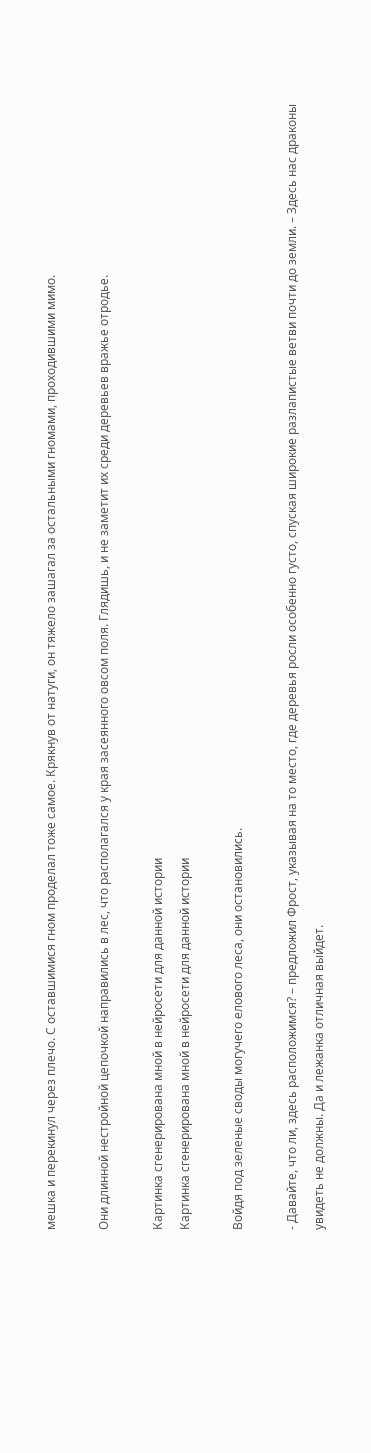мешка и перекинул через плечо. С оставшимися гном проделал тоже самое. Крякнув от натуги, он тяжело зашагал за остальными гномами, проходившими мимо.

Они длинной нестройной цепочкой направились в лес, что располагался у края засеянного овсом поля. Глядишь, и не заметит их среди деревьев вражье отродье.

Картинка сгенерирована мной в нейросети для данной истории
Картинка сгенерирована мной в нейросети для данной истории

Войдя под зеленые своды могучего елового леса, они остановились.

- Давайте, что ли, здесь расположимся? – предложил Фрост, указывая на то место, где деревья росли особенно густо, спуская широкие разлапистые ветви почти до земли. – Здесь нас драконы увидеть не должны. Да и лежанка отличная выйдет.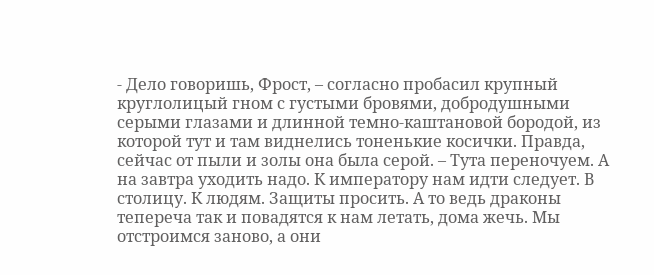- Дело говоришь, Фрост, – согласно пробасил крупный круглолицый гном с густыми бровями, добродушными серыми глазами и длинной темно-каштановой бородой, из которой тут и там виднелись тоненькие косички. Правда, сейчас от пыли и золы она была серой. – Тута переночуем. А на завтра уходить надо. К императору нам идти следует. В столицу. К людям. Защиты просить. А то ведь драконы тепереча так и повадятся к нам летать, дома жечь. Мы отстроимся заново, а они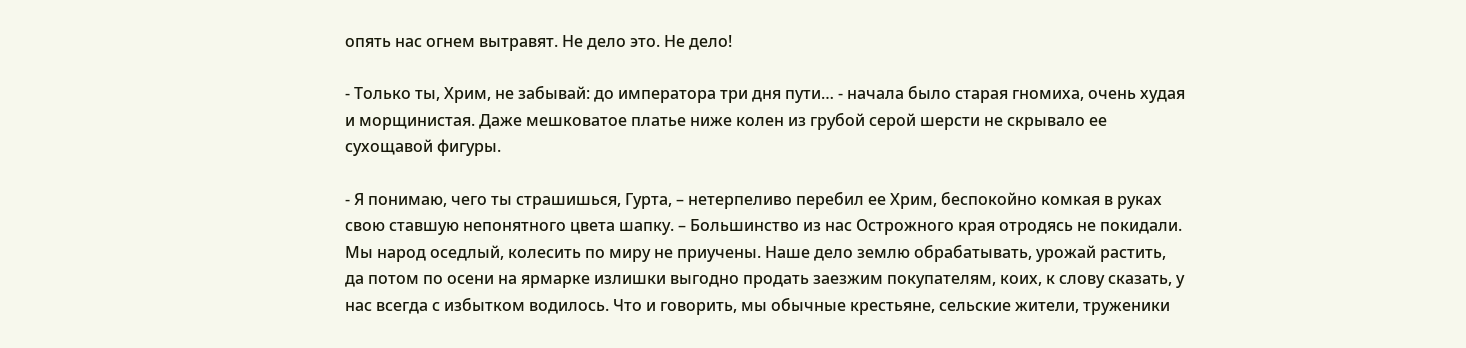опять нас огнем вытравят. Не дело это. Не дело!

- Только ты, Хрим, не забывай: до императора три дня пути… - начала было старая гномиха, очень худая и морщинистая. Даже мешковатое платье ниже колен из грубой серой шерсти не скрывало ее сухощавой фигуры.

- Я понимаю, чего ты страшишься, Гурта, – нетерпеливо перебил ее Хрим, беспокойно комкая в руках свою ставшую непонятного цвета шапку. – Большинство из нас Острожного края отродясь не покидали. Мы народ оседлый, колесить по миру не приучены. Наше дело землю обрабатывать, урожай растить, да потом по осени на ярмарке излишки выгодно продать заезжим покупателям, коих, к слову сказать, у нас всегда с избытком водилось. Что и говорить, мы обычные крестьяне, сельские жители, труженики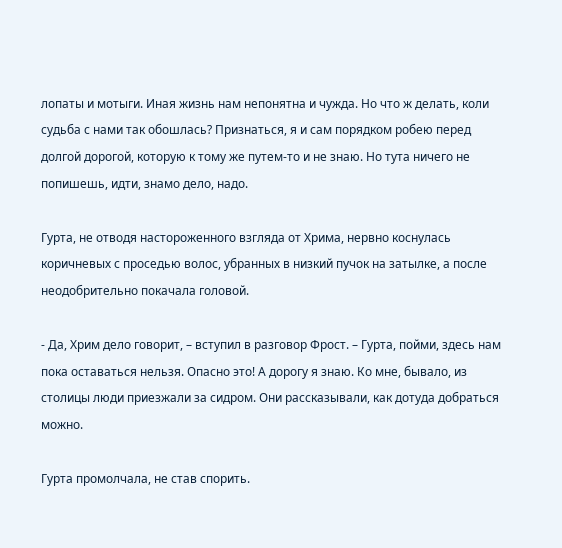лопаты и мотыги. Иная жизнь нам непонятна и чужда. Но что ж делать, коли судьба с нами так обошлась? Признаться, я и сам порядком робею перед долгой дорогой, которую к тому же путем-то и не знаю. Но тута ничего не попишешь, идти, знамо дело, надо.

Гурта, не отводя настороженного взгляда от Хрима, нервно коснулась коричневых с проседью волос, убранных в низкий пучок на затылке, а после неодобрительно покачала головой.

- Да, Хрим дело говорит, – вступил в разговор Фрост. – Гурта, пойми, здесь нам пока оставаться нельзя. Опасно это! А дорогу я знаю. Ко мне, бывало, из столицы люди приезжали за сидром. Они рассказывали, как дотуда добраться можно.

Гурта промолчала, не став спорить.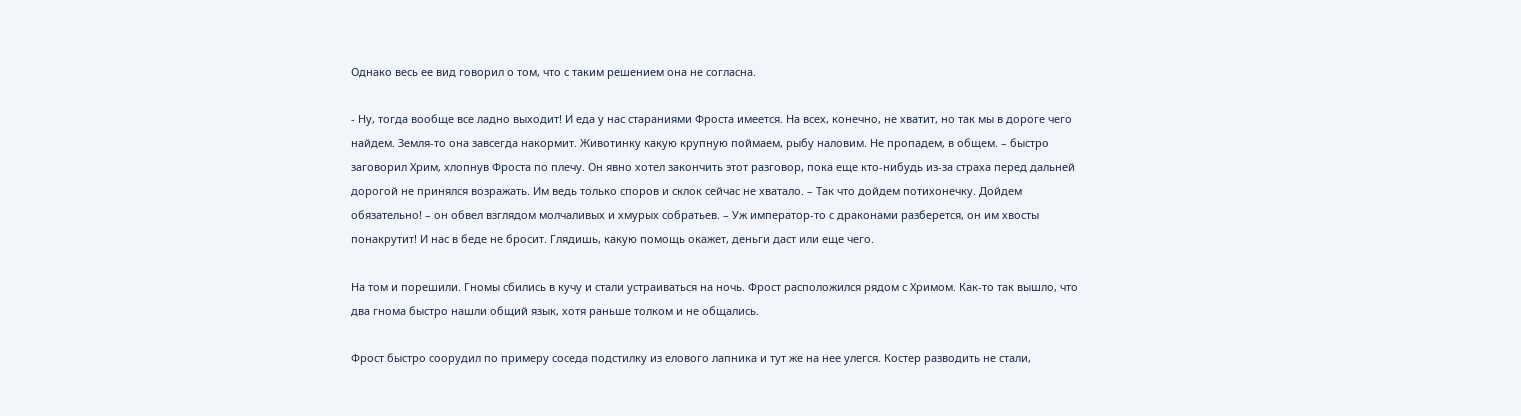Однако весь ее вид говорил о том, что с таким решением она не согласна.

- Ну, тогда вообще все ладно выходит! И еда у нас стараниями Фроста имеется. На всех, конечно, не хватит, но так мы в дороге чего найдем. Земля-то она завсегда накормит. Животинку какую крупную поймаем, рыбу наловим. Не пропадем, в общем. – быстро заговорил Хрим, хлопнув Фроста по плечу. Он явно хотел закончить этот разговор, пока еще кто-нибудь из-за страха перед дальней дорогой не принялся возражать. Им ведь только споров и склок сейчас не хватало. – Так что дойдем потихонечку. Дойдем обязательно! – он обвел взглядом молчаливых и хмурых собратьев. – Уж император-то с драконами разберется, он им хвосты понакрутит! И нас в беде не бросит. Глядишь, какую помощь окажет, деньги даст или еще чего.

На том и порешили. Гномы сбились в кучу и стали устраиваться на ночь. Фрост расположился рядом с Хримом. Как-то так вышло, что два гнома быстро нашли общий язык, хотя раньше толком и не общались.

Фрост быстро соорудил по примеру соседа подстилку из елового лапника и тут же на нее улегся. Костер разводить не стали,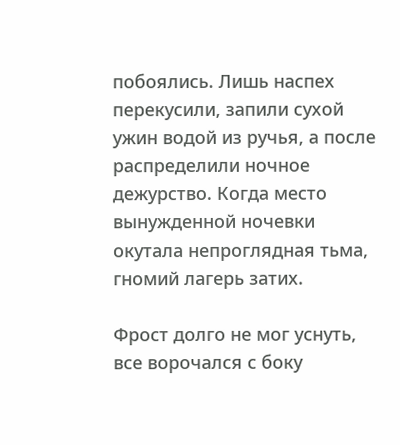побоялись. Лишь наспех перекусили, запили сухой ужин водой из ручья, а после распределили ночное дежурство. Когда место вынужденной ночевки окутала непроглядная тьма, гномий лагерь затих.

Фрост долго не мог уснуть, все ворочался с боку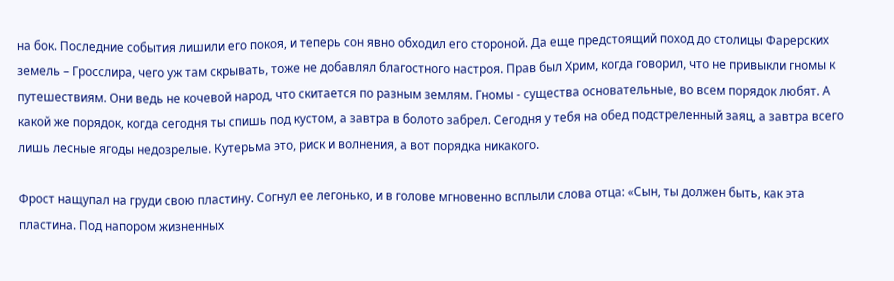на бок. Последние события лишили его покоя, и теперь сон явно обходил его стороной. Да еще предстоящий поход до столицы Фарерских земель – Гросслира, чего уж там скрывать, тоже не добавлял благостного настроя. Прав был Хрим, когда говорил, что не привыкли гномы к путешествиям. Они ведь не кочевой народ, что скитается по разным землям. Гномы - существа основательные, во всем порядок любят. А какой же порядок, когда сегодня ты спишь под кустом, а завтра в болото забрел. Сегодня у тебя на обед подстреленный заяц, а завтра всего лишь лесные ягоды недозрелые. Кутерьма это, риск и волнения, а вот порядка никакого.

Фрост нащупал на груди свою пластину. Согнул ее легонько, и в голове мгновенно всплыли слова отца: «Сын, ты должен быть, как эта пластина. Под напором жизненных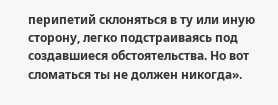перипетий склоняться в ту или иную сторону, легко подстраиваясь под создавшиеся обстоятельства. Но вот сломаться ты не должен никогда».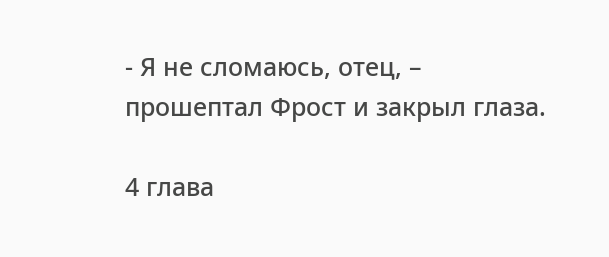- Я не сломаюсь, отец, – прошептал Фрост и закрыл глаза.

4 глава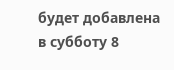будет добавлена в субботу 8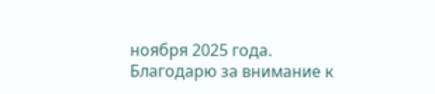ноября 2025 года. Благодарю за внимание к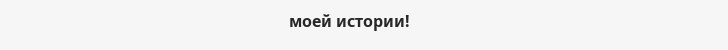моей истории!